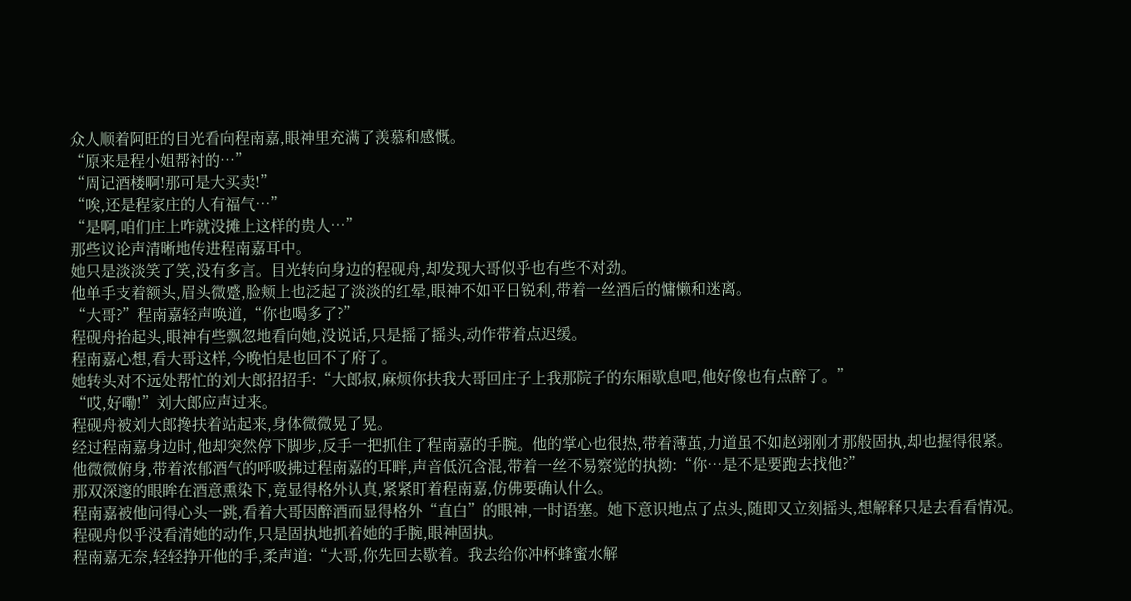众人顺着阿旺的目光看向程南嘉,眼神里充满了羡慕和感慨。
“原来是程小姐帮衬的…”
“周记酒楼啊!那可是大买卖!”
“唉,还是程家庄的人有福气…”
“是啊,咱们庄上咋就没摊上这样的贵人…”
那些议论声清晰地传进程南嘉耳中。
她只是淡淡笑了笑,没有多言。目光转向身边的程砚舟,却发现大哥似乎也有些不对劲。
他单手支着额头,眉头微蹙,脸颊上也泛起了淡淡的红晕,眼神不如平日锐利,带着一丝酒后的慵懒和迷离。
“大哥?”程南嘉轻声唤道,“你也喝多了?”
程砚舟抬起头,眼神有些飘忽地看向她,没说话,只是摇了摇头,动作带着点迟缓。
程南嘉心想,看大哥这样,今晚怕是也回不了府了。
她转头对不远处帮忙的刘大郎招招手:“大郎叔,麻烦你扶我大哥回庄子上我那院子的东厢歇息吧,他好像也有点醉了。”
“哎,好嘞!”刘大郎应声过来。
程砚舟被刘大郎搀扶着站起来,身体微微晃了晃。
经过程南嘉身边时,他却突然停下脚步,反手一把抓住了程南嘉的手腕。他的掌心也很热,带着薄茧,力道虽不如赵翊刚才那般固执,却也握得很紧。
他微微俯身,带着浓郁酒气的呼吸拂过程南嘉的耳畔,声音低沉含混,带着一丝不易察觉的执拗:“你…是不是要跑去找他?”
那双深邃的眼眸在酒意熏染下,竟显得格外认真,紧紧盯着程南嘉,仿佛要确认什么。
程南嘉被他问得心头一跳,看着大哥因醉酒而显得格外“直白”的眼神,一时语塞。她下意识地点了点头,随即又立刻摇头,想解释只是去看看情况。
程砚舟似乎没看清她的动作,只是固执地抓着她的手腕,眼神固执。
程南嘉无奈,轻轻挣开他的手,柔声道:“大哥,你先回去歇着。我去给你冲杯蜂蜜水解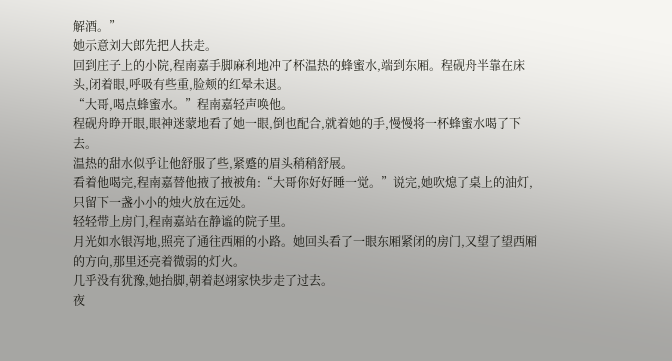解酒。”
她示意刘大郎先把人扶走。
回到庄子上的小院,程南嘉手脚麻利地冲了杯温热的蜂蜜水,端到东厢。程砚舟半靠在床头,闭着眼,呼吸有些重,脸颊的红晕未退。
“大哥,喝点蜂蜜水。”程南嘉轻声唤他。
程砚舟睁开眼,眼神迷蒙地看了她一眼,倒也配合,就着她的手,慢慢将一杯蜂蜜水喝了下去。
温热的甜水似乎让他舒服了些,紧蹙的眉头稍稍舒展。
看着他喝完,程南嘉替他掖了掖被角:“大哥你好好睡一觉。”说完,她吹熄了桌上的油灯,只留下一盏小小的烛火放在远处。
轻轻带上房门,程南嘉站在静谧的院子里。
月光如水银泻地,照亮了通往西厢的小路。她回头看了一眼东厢紧闭的房门,又望了望西厢的方向,那里还亮着微弱的灯火。
几乎没有犹豫,她抬脚,朝着赵翊家快步走了过去。
夜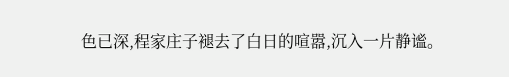色已深,程家庄子褪去了白日的喧嚣,沉入一片静谧。